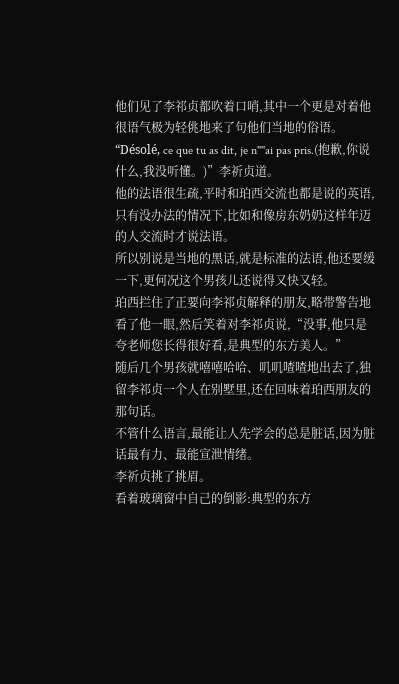他们见了李祁贞都吹着口哨,其中一个更是对着他很语气极为轻佻地来了句他们当地的俗语。
“Désolé, ce que tu as dit, je n''''ai pas pris.(抱歉,你说什么,我没听懂。)”李祈贞道。
他的法语很生疏,平时和珀西交流也都是说的英语,只有没办法的情况下,比如和像房东奶奶这样年迈的人交流时才说法语。
所以别说是当地的黑话,就是标准的法语,他还要缓一下,更何况这个男孩儿还说得又快又轻。
珀西拦住了正要向李祁贞解释的朋友,略带警告地看了他一眼,然后笑着对李祁贞说,“没事,他只是夸老师您长得很好看,是典型的东方美人。”
随后几个男孩就嘻嘻哈哈、叽叽喳喳地出去了,独留李祁贞一个人在别墅里,还在回味着珀西朋友的那句话。
不管什么语言,最能让人先学会的总是脏话,因为脏话最有力、最能宣泄情绪。
李祈贞挑了挑眉。
看着玻璃窗中自己的倒影:典型的东方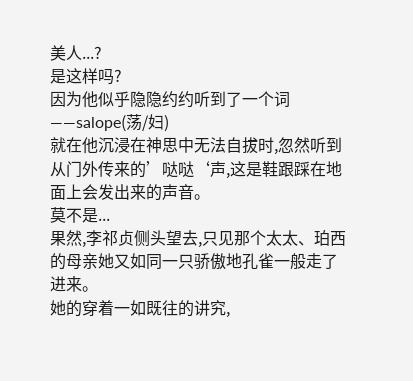美人...?
是这样吗?
因为他似乎隐隐约约听到了一个词——salope(荡/妇)
就在他沉浸在神思中无法自拔时,忽然听到从门外传来的’哒哒‘声,这是鞋跟踩在地面上会发出来的声音。
莫不是...
果然,李祁贞侧头望去,只见那个太太、珀西的母亲她又如同一只骄傲地孔雀一般走了进来。
她的穿着一如既往的讲究,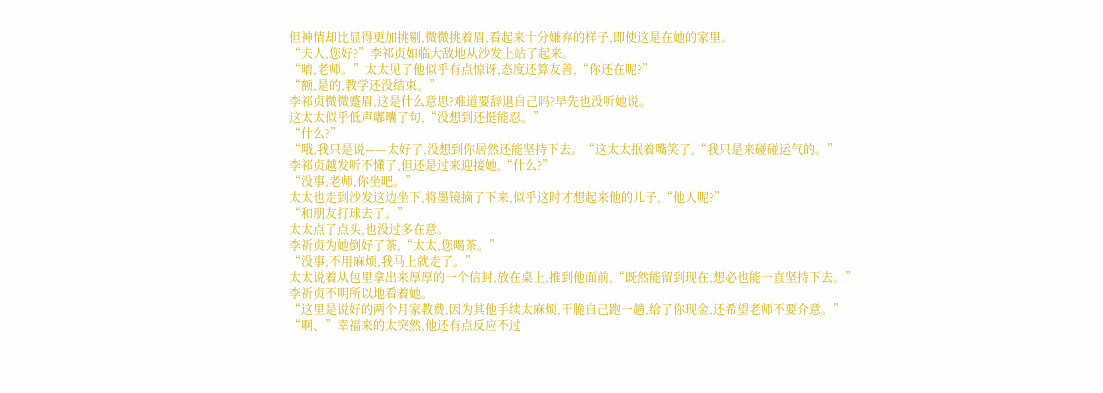但神情却比显得更加挑剔,微微挑着眉,看起来十分嫌弃的样子,即使这是在她的家里。
“夫人,您好?”李祁贞如临大敌地从沙发上站了起来。
“唷,老师。”太太见了他似乎有点惊讶,态度还算友善,“你还在呢?”
“额,是的,教学还没结束。”
李祁贞微微蹙眉,这是什么意思?难道要辞退自己吗?早先也没听她说。
这太太似乎低声嘟囔了句,“没想到还挺能忍。”
“什么?”
“哦,我只是说——太好了,没想到你居然还能坚持下去。“这太太抿着嘴笑了,“我只是来碰碰运气的。”
李祁贞越发听不懂了,但还是过来迎接她,“什么?”
“没事,老师,你坐吧。”
太太也走到沙发这边坐下,将墨镜摘了下来,似乎这时才想起来他的儿子,“他人呢?”
“和朋友打球去了。”
太太点了点头,也没过多在意。
李祈贞为她倒好了茶,“太太,您喝茶。”
“没事,不用麻烦,我马上就走了。”
太太说着从包里拿出来厚厚的一个信封,放在桌上,推到他面前,“既然能留到现在,想必也能一直坚持下去。”
李祈贞不明所以地看着她。
“这里是说好的两个月家教费,因为其他手续太麻烦,干脆自己跑一趟,给了你现金,还希望老师不要介意。”
“啊、”幸福来的太突然,他还有点反应不过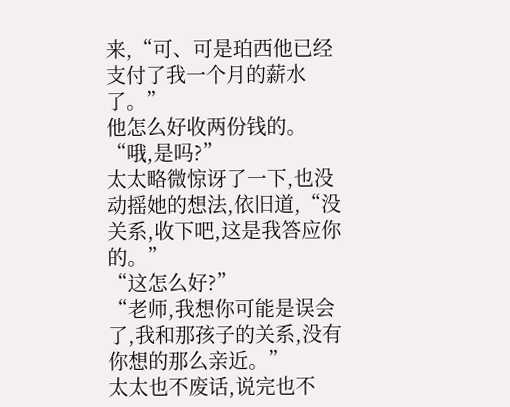来,“可、可是珀西他已经支付了我一个月的薪水了。”
他怎么好收两份钱的。
“哦,是吗?”
太太略微惊讶了一下,也没动摇她的想法,依旧道,“没关系,收下吧,这是我答应你的。”
“这怎么好?”
“老师,我想你可能是误会了,我和那孩子的关系,没有你想的那么亲近。”
太太也不废话,说完也不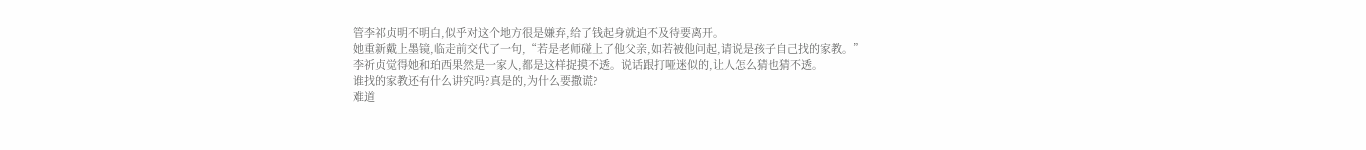管李祁贞明不明白,似乎对这个地方很是嫌弃,给了钱起身就迫不及待要离开。
她重新戴上墨镜,临走前交代了一句,“若是老师碰上了他父亲,如若被他问起,请说是孩子自己找的家教。”
李祈贞觉得她和珀西果然是一家人,都是这样捉摸不透。说话跟打哑迷似的,让人怎么猜也猜不透。
谁找的家教还有什么讲究吗?真是的,为什么要撒谎?
难道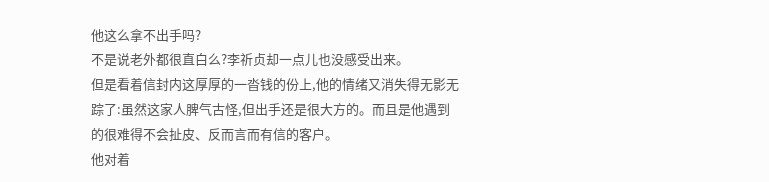他这么拿不出手吗?
不是说老外都很直白么?李祈贞却一点儿也没感受出来。
但是看着信封内这厚厚的一沓钱的份上,他的情绪又消失得无影无踪了:虽然这家人脾气古怪,但出手还是很大方的。而且是他遇到的很难得不会扯皮、反而言而有信的客户。
他对着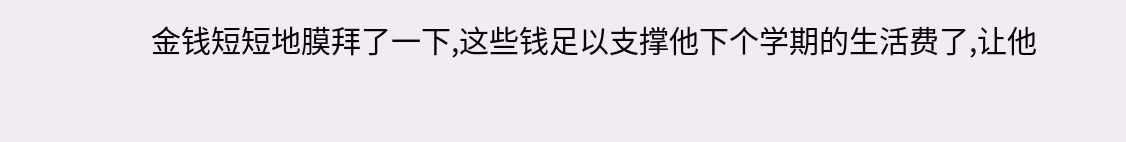金钱短短地膜拜了一下,这些钱足以支撑他下个学期的生活费了,让他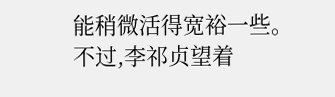能稍微活得宽裕一些。
不过,李祁贞望着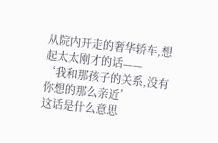从院内开走的奢华轿车,想起太太刚才的话——
‘我和那孩子的关系,没有你想的那么亲近’
这话是什么意思